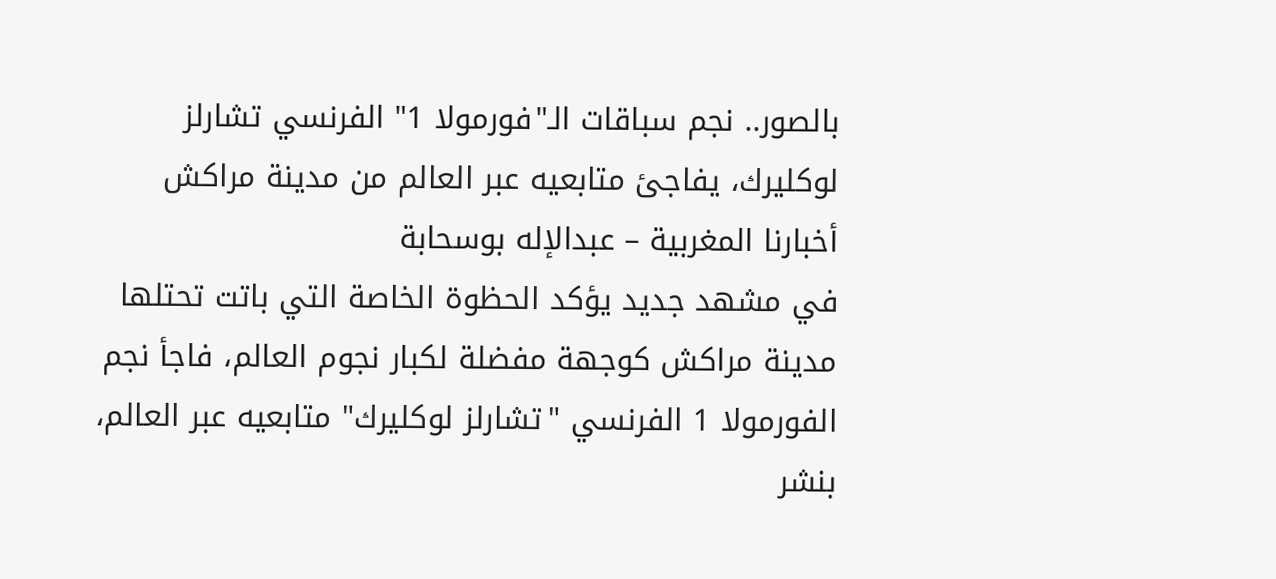بالصور.. نجم سباقات الـ"فورمولا 1" الفرنسي تشارلز لوكليرك، يفاجئ متابعيه عبر العالم من مدينة مراكش
أخبارنا المغربية – عبدالإله بوسحابة
في مشهد جديد يؤكد الحظوة الخاصة التي باتت تحتلها مدينة مراكش كوجهة مفضلة لكبار نجوم العالم، فاجأ نجم الفورمولا 1 الفرنسي "تشارلز لوكليرك" متابعيه عبر العالم، بنشر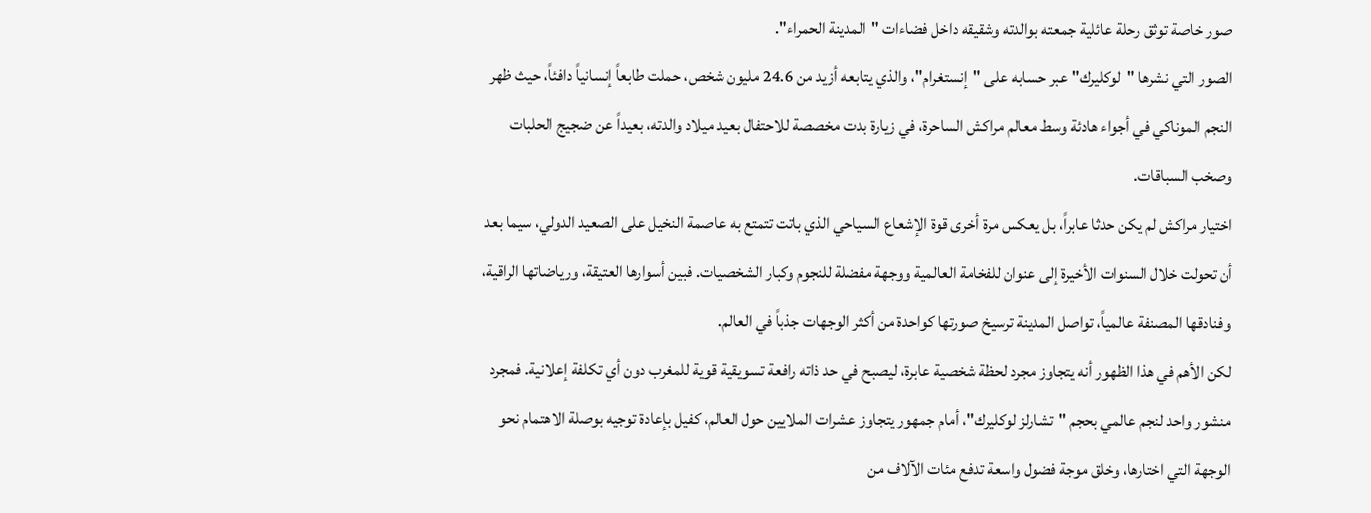صور خاصة توثق رحلة عائلية جمعته بوالدته وشقيقه داخل فضاءات "المدينة الحمراء".
الصور التي نشرها "لوكليرك" عبر حسابه على "إنستغرام"، والذي يتابعه أزيد من 24.6 مليون شخص، حملت طابعاً إنسانياً دافئاً، حيث ظهر النجم الموناكي في أجواء هادئة وسط معالم مراكش الساحرة، في زيارة بدت مخصصة للاحتفال بعيد ميلاد والدته، بعيداً عن ضجيج الحلبات وصخب السباقات.
اختيار مراكش لم يكن حدثا عابراً، بل يعكس مرة أخرى قوة الإشعاع السياحي الذي باتت تتمتع به عاصمة النخيل على الصعيد الدولي، سيما بعد أن تحولت خلال السنوات الأخيرة إلى عنوان للفخامة العالمية ووجهة مفضلة للنجوم وكبار الشخصيات. فبين أسوارها العتيقة، ورياضاتها الراقية، وفنادقها المصنفة عالمياً، تواصل المدينة ترسيخ صورتها كواحدة من أكثر الوجهات جذباً في العالم.
لكن الأهم في هذا الظهور أنه يتجاوز مجرد لحظة شخصية عابرة، ليصبح في حد ذاته رافعة تسويقية قوية للمغرب دون أي تكلفة إعلانية. فمجرد منشور واحد لنجم عالمي بحجم "تشارلز لوكليرك"، أمام جمهور يتجاوز عشرات الملايين حول العالم، كفيل بإعادة توجيه بوصلة الاهتمام نحو الوجهة التي اختارها، وخلق موجة فضول واسعة تدفع مئات الآلاف من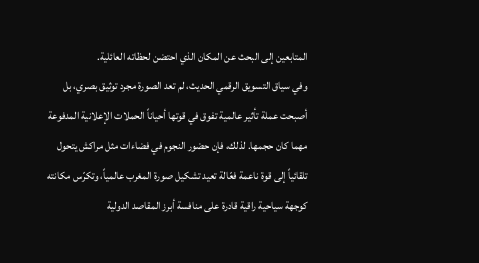المتابعين إلى البحث عن المكان الذي احتضن لحظاته العائلية.
وفي سياق التسويق الرقمي الحديث، لم تعد الصورة مجرد توثيق بصري، بل أصبحت عملة تأثير عالمية تفوق في قوتها أحياناً الحملات الإعلانية المدفوعة مهما كان حجمها. لذلك، فإن حضور النجوم في فضاءات مثل مراكش يتحول تلقائياً إلى قوة ناعمة فعّالة تعيد تشكيل صورة المغرب عالمياً، وتكرّس مكانته كوجهة سياحية راقية قادرة على منافسة أبرز المقاصد الدولية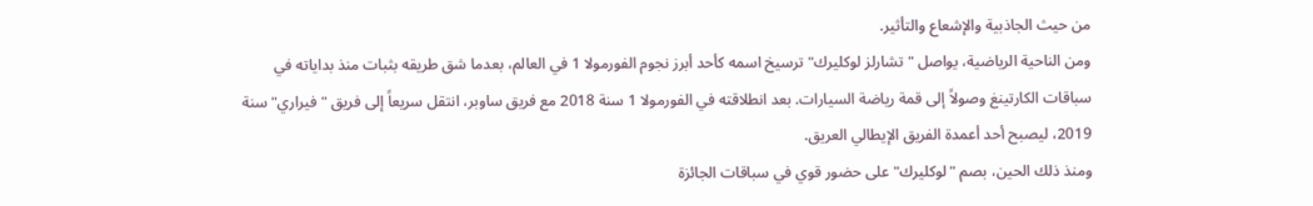من حيث الجاذبية والإشعاع والتأثير.
ومن الناحية الرياضية، يواصل "تشارلز لوكليرك" ترسيخ اسمه كأحد أبرز نجوم الفورمولا 1 في العالم، بعدما شق طريقه بثبات منذ بداياته في سباقات الكارتينغ وصولاً إلى قمة رياضة السيارات. بعد انطلاقته في الفورمولا 1 سنة 2018 مع فريق ساوبر، انتقل سريعاً إلى فريق "فيراري" سنة 2019، ليصبح أحد أعمدة الفريق الإيطالي العريق.
ومنذ ذلك الحين، بصم "لوكليرك" على حضور قوي في سباقات الجائزة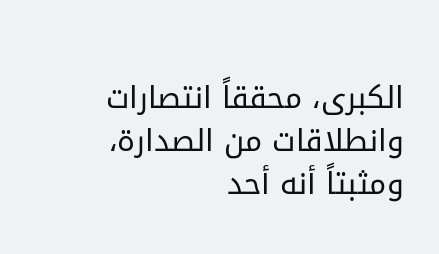الكبرى، محققاً انتصارات وانطلاقات من الصدارة، ومثبتاً أنه أحد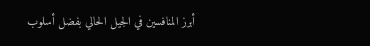أبرز المنافسين في الجيل الحالي بفضل أسلوب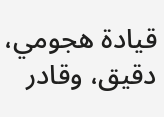قيادة هجومي، دقيق، وقادر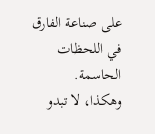على صناعة الفارق في اللحظات الحاسمة.
وهكذا، لا تبدو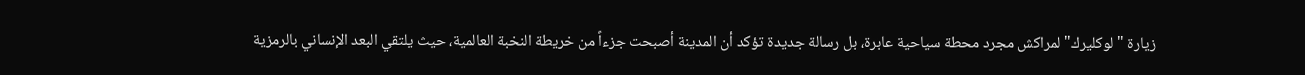زيارة "لوكليرك" لمراكش مجرد محطة سياحية عابرة، بل رسالة جديدة تؤكد أن المدينة أصبحت جزءاً من خريطة النخبة العالمية، حيث يلتقي البعد الإنساني بالرمزية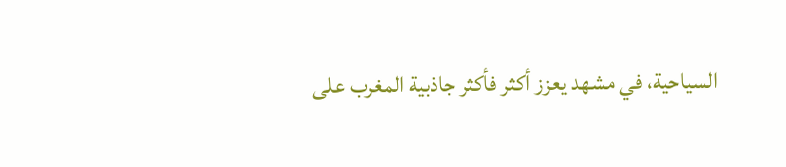السياحية، في مشهد يعزز أكثر فأكثر جاذبية المغرب على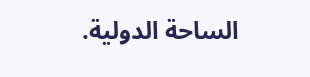الساحة الدولية.